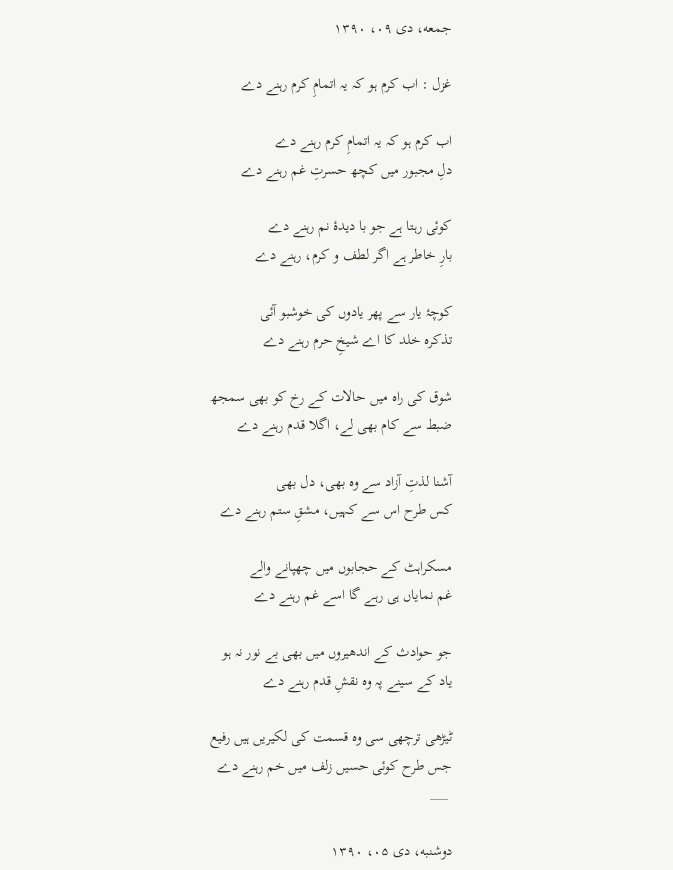جمعه، دی ۰۹، ۱۳۹۰

غزل : اب کرم ہو کہ یہ اتمامِ کرم رہنے دے

اب کرم ہو کہ یہ اتمامِ کرم رہنے دے
دلِ مجبور میں کچھ حسرتِ غم رہنے دے

کوئی رہتا ہے جو با دیدۂ نم رہنے دے
بارِ خاطر ہے اگر لطف و کرم، رہنے دے

کوچۂ یار سے پھر یادوں کی خوشبو آئی
تذکرہ خلد کا اے شیخِ حرم رہنے دے

شوق کی راہ میں حالات کے رخ کو بھی سمجھ
ضبط سے کام بھی لے، اگلا قدم رہنے دے

آشنا لذتِ آزاد سے وہ بھی، دل بھی
کس طرح اس سے کہیں، مشقِ ستم رہنے دے

مسکراہٹ کے حجابوں میں چھپانے والے
غم نمایاں ہی رہے گا اسے غم رہنے دے

جو حوادث کے اندھیروں میں بھی بے نور نہ ہو
یاد کے سینے پہ وہ نقشِ قدم رہنے دے

ٹیڑھی ترچھی سی وہ قسمت کی لکیریں ہیں رفیع
جس طرح کوئی حسیں زلف میں خم رہنے دے
 ___

دوشنبه، دی ۰۵، ۱۳۹۰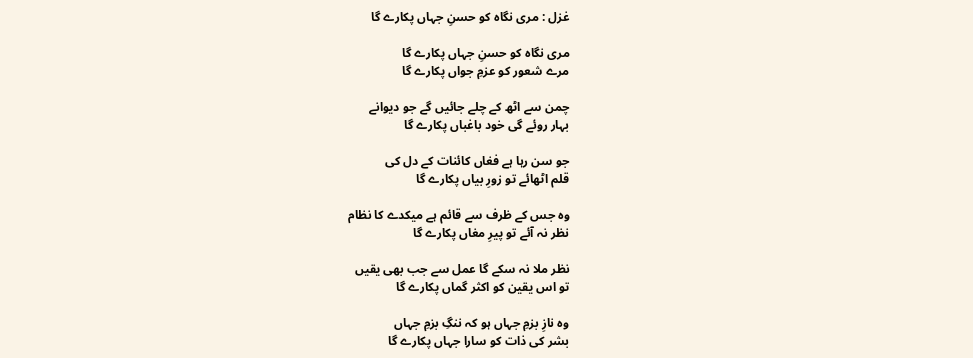غزل : مری نگاہ کو حسنِ جہاں پکارے گا

مری نگاہ کو حسنِ جہاں پکارے گا
مرے شعور کو عزمِ جواں پکارے گا

چمن سے اٹھ کے چلے جائیں گے جو دیوانے
بہار روئے گی خود باغباں پکارے گا

جو سن رہا ہے فغاں کائنات کے دل کی
قلم اٹھائے تو زورِ بیاں پکارے گا

وہ جس کے ظرف سے قائم ہے میکدے کا نظام
نظر نہ آئے تو پیرِ مغاں پکارے گا

نظر ملا نہ سکے گا عمل سے جب بھی یقیں
تو اس یقین کو اکثر گماں پکارے گا

وہ نازِ بزمِ جہاں ہو کہ ننگِ بزمِ جہاں
بشر کی ذات کو سارا جہاں پکارے گا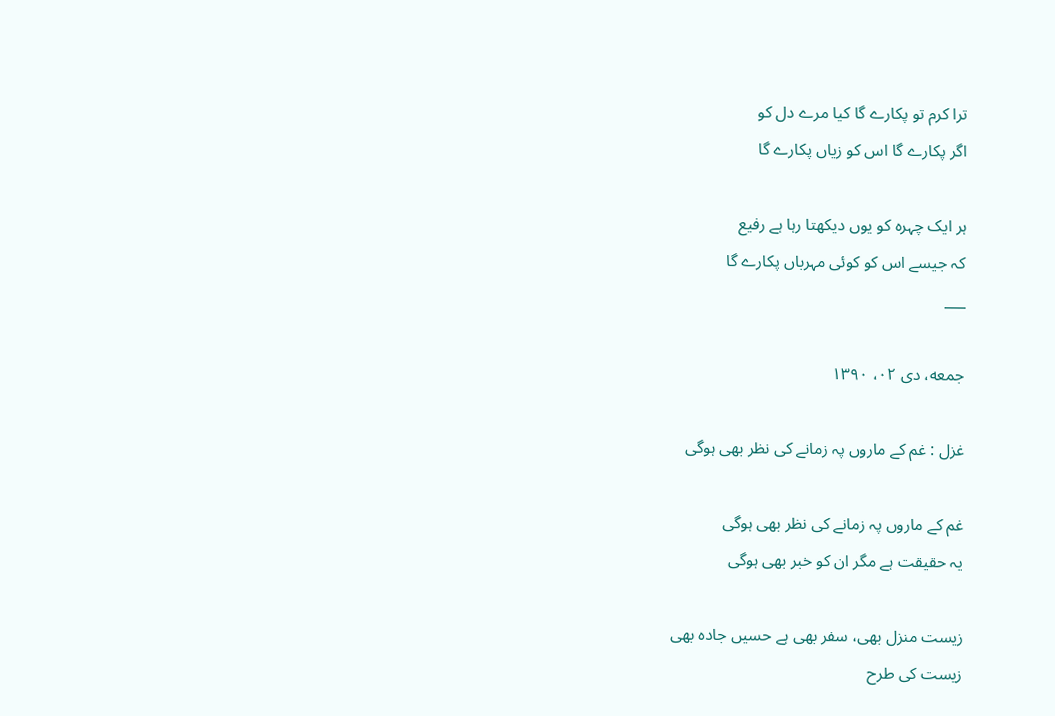ترا کرم تو پکارے گا کیا مرے دل کو
اگر پکارے گا اس کو زیاں پکارے گا

ہر ایک چہرہ کو یوں دیکھتا رہا ہے رفیع
کہ جیسے اس کو کوئی مہرباں پکارے گا
___

جمعه، دی ۰۲، ۱۳۹۰

غزل : غم کے ماروں پہ زمانے کی نظر بھی ہوگی

غم کے ماروں پہ زمانے کی نظر بھی ہوگی
یہ حقیقت ہے مگر ان کو خبر بھی ہوگی

زیست منزل بھی، سفر بھی ہے حسیں جادہ بھی
زیست کی طرح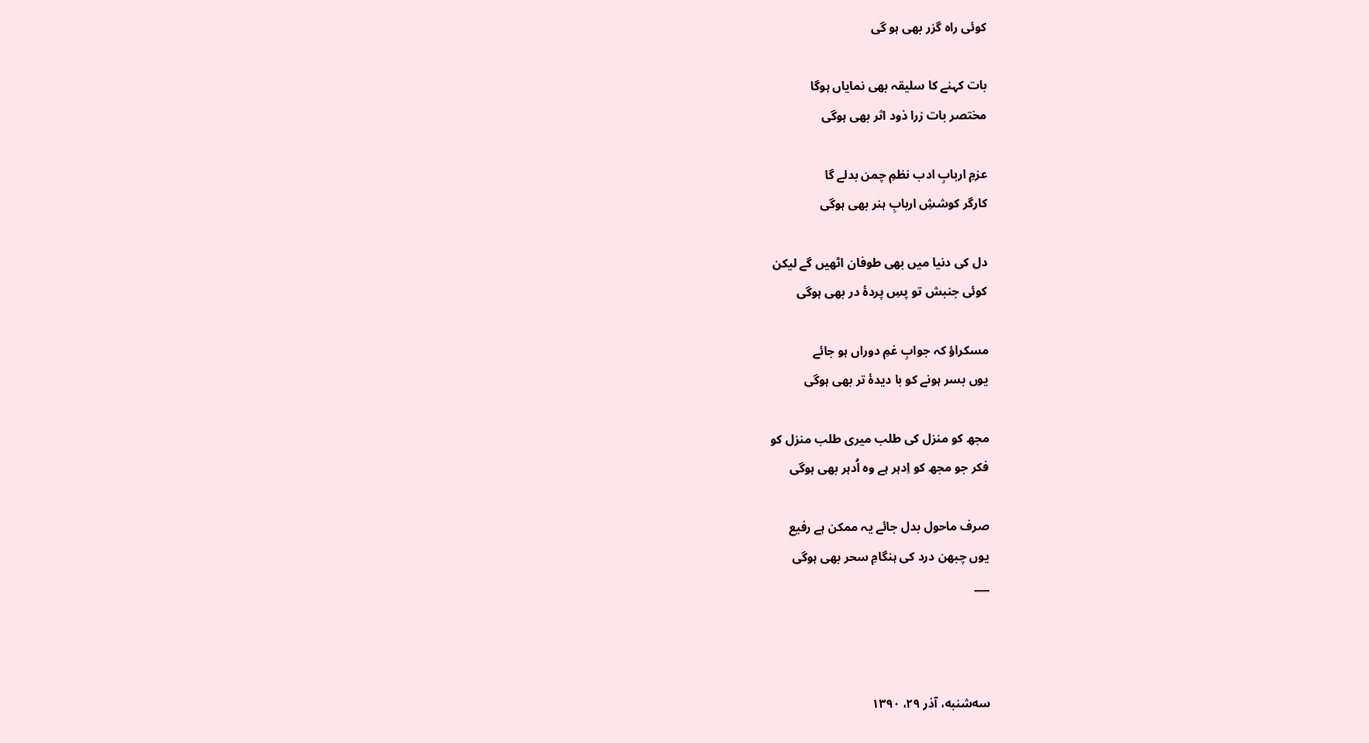کوئی راہ گزر بھی ہو گی

بات کہنے کا سلیقہ بھی نمایاں ہوگا
مختصر بات زرا ذود اثر بھی ہوگی

عزمِ اربابِ ادب نظمِ چمن بدلے گا
کارگر کوششِ اربابِ ہنر بھی ہوگی

دل کی دنیا میں بھی طوفان اٹھیں گے لیکن
کوئی جنبش تو پسِ پردۂ در بھی ہوگی

مسکراؤ کہ جوابِ غمِ دوراں ہو جائے
یوں بسر ہونے کو با دیدۂ تر بھی ہوگی

مجھ کو منزل کی طلب میری طلب منزل کو
فکر جو مجھ کو اِدہر ہے وہ اُدہر بھی ہوگی

صرف ماحول بدل جائے یہ ممکن ہے رفیع
یوں چبھن درد کی ہنگامِ سحر بھی ہوگی
___



سه‌شنبه، آذر ۲۹، ۱۳۹۰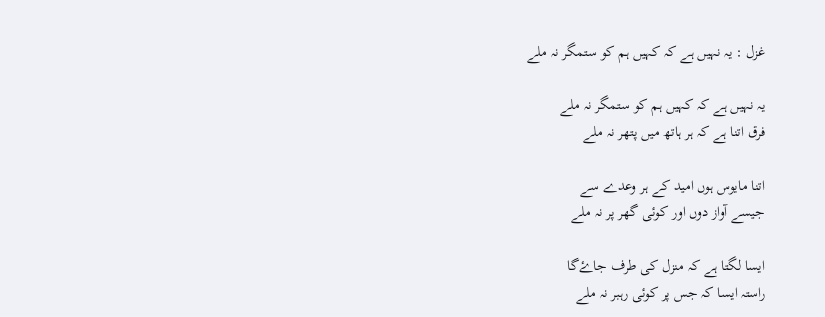غزل : یہ نہیں ہے کہ کہیں ہم کو ستمگر نہ ملے

یہ نہیں ہے کہ کہیں ہم کو ستمگر نہ ملے
فرق اتنا ہے کہ ہر ہاتھ میں پتھر نہ ملے

اتنا مایوس ہوں امید کے ہر وعدے سے
جیسے آواز دوں اور کوئی گھر پر نہ ملے

ایسا لگتا ہے کہ منزل کی طرف جاۓگا
راستہ ایسا کہ جس پر کوئی رہبر نہ ملے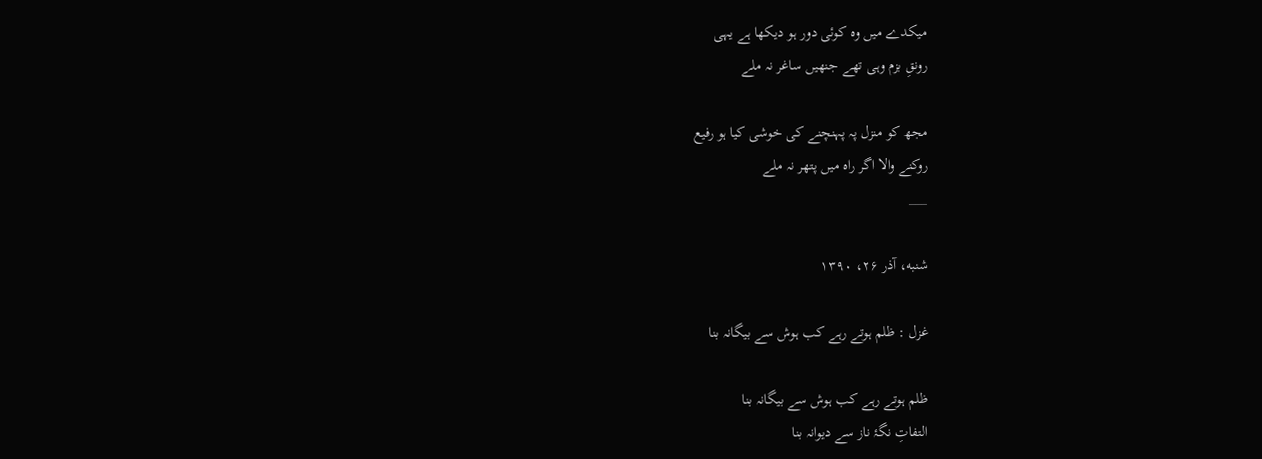میکدے میں وہ کوئی دور ہو دیکھا ہے یہی
رونقِ بزم وہی تھے جنھیں ساغر نہ ملے

مجھ کو منزل پہ پہنچنے کی خوشی کیا ہو رفیع
روکنے والا اگر راہ میں پتھر نہ ملے
___

شنبه، آذر ۲۶، ۱۳۹۰

غزل : ظلم ہوتے رہے کب ہوش سے بیگانہ بنا

ظلم ہوتے رہے کب ہوش سے بیگانہ بنا
التفاتِ نگۂ ناز سے دیوانہ بنا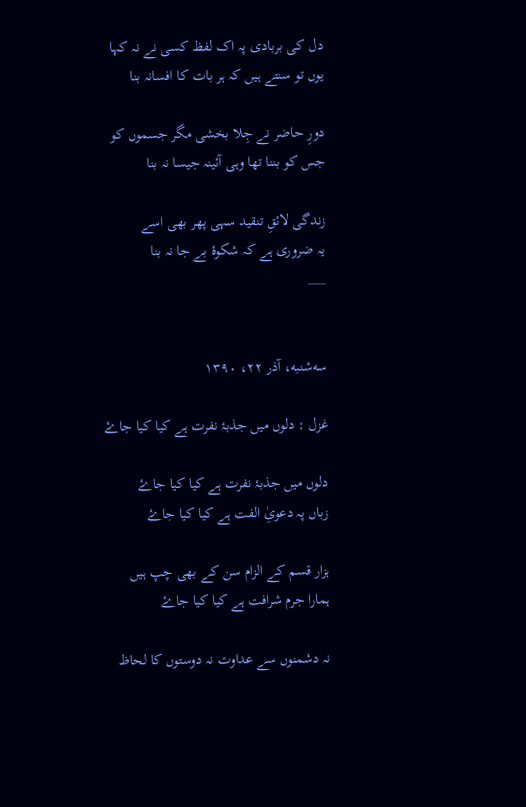دل کی بربادی پہ اک لفظ کسی نے نہ کہا
یوں تو سنتے ہیں کہ ہر بات کا افسانہ بنا

دورِ حاضر نے جِلا بخشی مگر جسموں کو
جس کو بننا تھا وہی آئینہ جیسا نہ بنا

زندگی لائقِ تنقید سہی پھر بھی اسے
یہ ضروری ہے کہ شکوۂ بے جا نہ بنا
___


سه‌شنبه، آذر ۲۲، ۱۳۹۰

غزل : دلوں میں جذبۂ نفرت ہے کیا کیا جاۓ

دلوں میں جذبۂ نفرت ہے کیا کیا جاۓ
زباں پہ دعویِٰ الفت ہے کیا کیا جاۓ

ہزار قسم کے الزام سن کے بھی چپ ہیں
ہمارا جرم شرافت ہے کیا کیا جاۓ

نہ دشمنوں سے عداوت نہ دوستوں کا لحاظ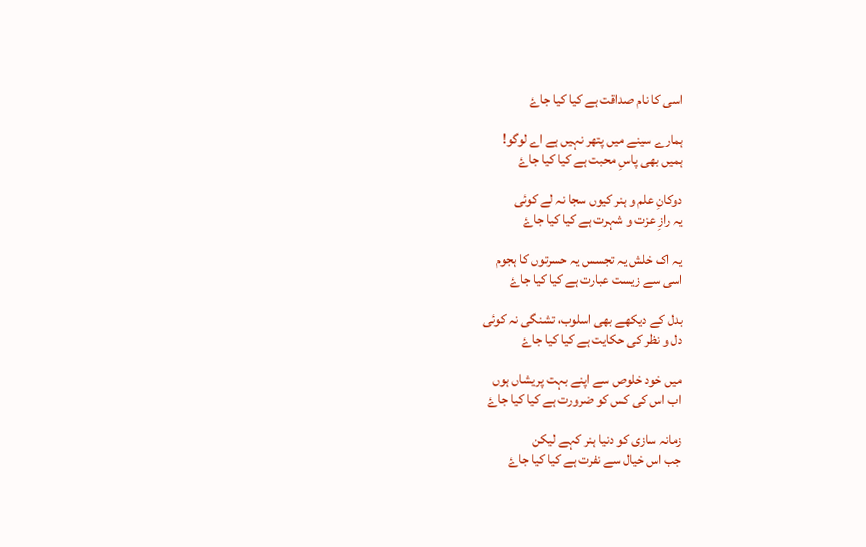اسی کا نام صداقت ہے کیا کیا جاۓ

ہمارے سینے میں پتھر نہیں ہے اے لوگو!
ہمیں بھی پاسِ محبت ہے کیا کیا جاۓ

دوکانِ علم و ہنر کیوں سجا نہ لے کوئی
یہ رازِ عزت و شہرت ہے کیا کیا جاۓ

یہ اک خلش یہ تجسس یہ حسرتوں کا ہجوم
اسی سے زیست عبارت ہے کیا کیا جاۓ

بدل کے دیکھے بھی اسلوب، تشنگی نہ کوئی
دل و نظر کی حکایت ہے کیا کیا جاۓ

میں خود خلوص سے اپنے بہت پریشاں ہوں
اب اس کی کس کو ضرورت ہے کیا کیا جاۓ

زمانہ سازی کو دنیا ہنر کہے لیکن
جب اس خیال سے نفرت ہے کیا کیا جاۓ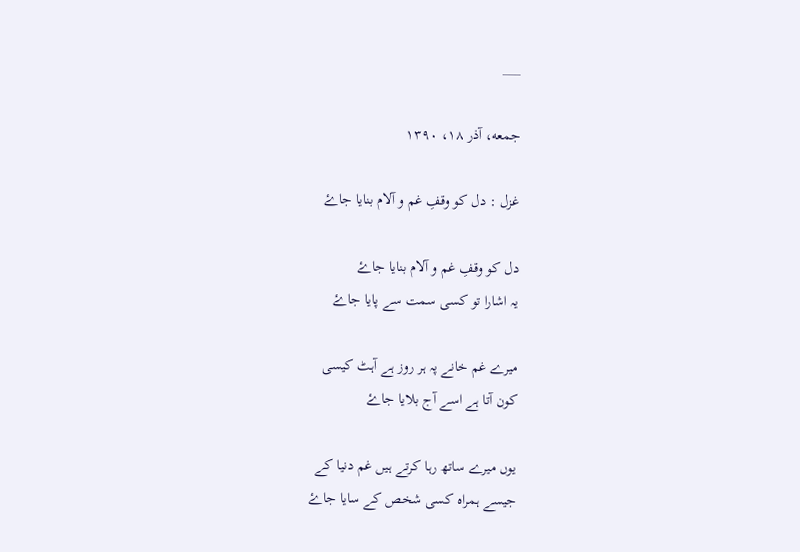___

جمعه، آذر ۱۸، ۱۳۹۰

غزل : دل کو وقفِ غم و آلام بنایا جاۓ

دل کو وقفِ غم و آلام بنایا جاۓ
یہ اشارا تو کسی سمت سے پایا جاۓ

میرے غم خانے پہ ہر روز ہے آہٹ کیسی
کون آتا ہے اسے آج بلایا جاۓ

یوں میرے ساتھ رہا کرتے ہیں غم دنیا کے
جیسے ہمراہ کسی شخص کے سایا جاۓ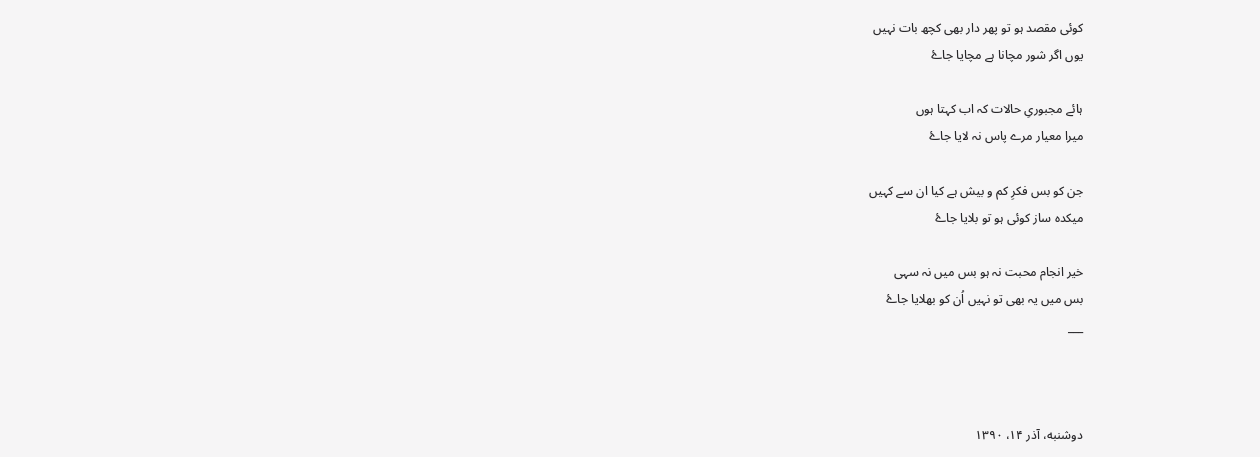کوئی مقصد ہو تو پھر دار بھی کچھ بات نہیں
یوں اگر شور مچانا ہے مچایا جاۓ

ہائے مجبوریِ حالات کہ اب کہتا ہوں
میرا معیار مرے پاس نہ لایا جاۓ

جن کو بس فکرِ کم و بیش ہے کیا ان سے کہیں
میکدہ ساز کوئی ہو تو بلایا جاۓ

خیر انجام محبت نہ ہو بس میں نہ سہی
بس میں یہ بھی تو نہیں اُن کو بھلایا جاۓ
___



دوشنبه، آذر ۱۴، ۱۳۹۰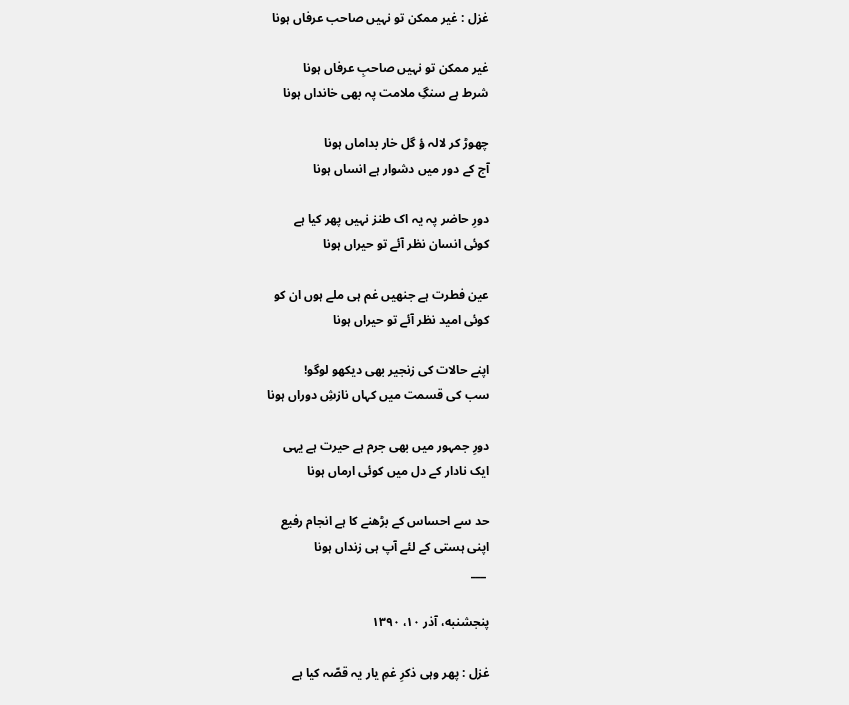غزل : غیر ممکن تو نہیں صاحب عرفاں ہونا

غیر ممکن تو نہیں صاحبِ عرفاں ہونا
شرط ہے سنگِ ملامت پہ بھی خانداں ہونا

چھوڑ کر لالہ ؤ گل خار بداماں ہونا
آج کے دور میں دشوار ہے انساں ہونا

دورِ حاضر پہ یہ اک طنز نہیں پھر کیا ہے
کوئی انسان نظر آئے تو حیراں ہونا

عین فطرت ہے جنھیں غم ہی ملے ہوں ان کو
کوئی امید نظر آئے تو حیراں ہونا

اپنے حالات کی زنجیر بھی دیکھو لوگو!
سب کی قسمت میں کہاں نازشِ دوراں ہونا

دورِ جمہور میں بھی جرم ہے حیرت ہے یہی
ایک نادار کے دل میں کوئی ارماں ہونا

حد سے احساس کے بڑھنے کا ہے انجام رفیع
اپنی ہستی کے لئے آپ ہی زنداں ہونا
 ___

پنجشنبه، آذر ۱۰، ۱۳۹۰

غزل : پھر وہی ذکرِ غمِ یار یہ قصّہ کیا ہے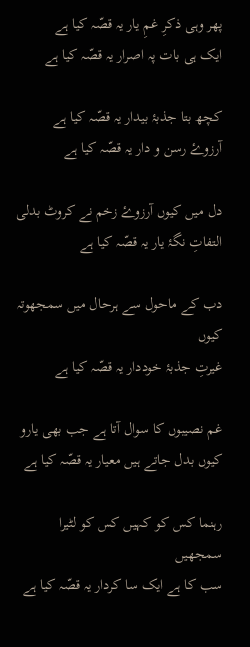پھر وہی ذکرِ غمِ یار یہ قصّہ کیا ہے
ایک ہی بات پہ اصرار یہ قصّہ کیا ہے

کچھ بتا جذبۂ بیدار یہ قصّہ کیا ہے
آرزوۓ رسن و دار یہ قصّہ کیا ہے

دل میں کیوں آرزوۓ زخم نے کروٹ بدلی
التفاتِ نگۂ یار یہ قصّہ کیا ہے

دب کے ماحول سے ہرحال میں سمجھوتہ کیوں
غیرتِ جذبۂ خوددار یہ قصّہ کیا ہے

غم نصیبوں کا سوال آتا ہے جب بھی یارو
کیوں بدل جاتے ہیں معیار یہ قصّہ کیا ہے

رہنما کس کو کہیں کس کو لٹیرا سمجھیں
سب کا ہے ایک سا کردار یہ قصّہ کیا ہے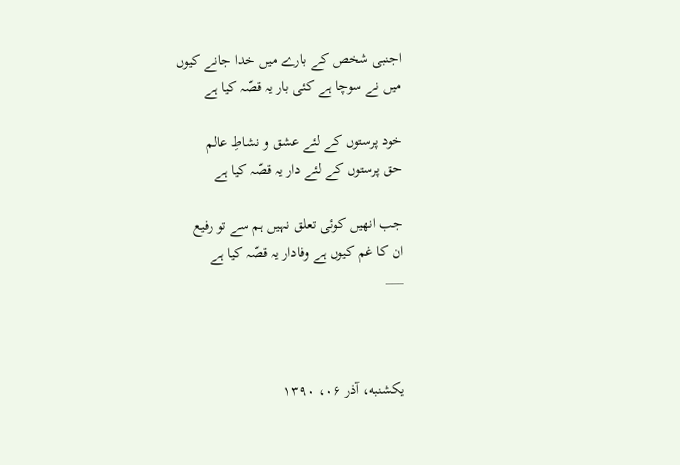اجنبی شخص کے بارے میں خدا جانے کیوں
میں نے سوچا ہے کئی بار یہ قصّہ کیا ہے

خود پرستوں کے لئے عشق و نشاطِ عالم
حق پرستوں کے لئے دار یہ قصّہ کیا ہے

جب انھیں کوئی تعلق نہیں ہم سے تو رفیع
ان کا غم کیوں ہے وفادار یہ قصّہ کیا ہے
___



یکشنبه، آذر ۰۶، ۱۳۹۰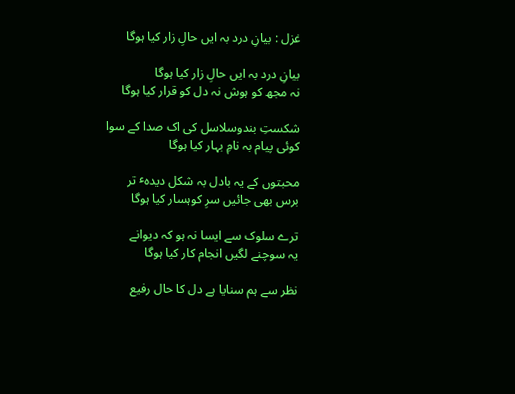غزل : بیانِ درد بہ ایں حالِ زار کیا ہوگا

بیانِ درد بہ ایں حالِ زار کیا ہوگا
نہ مجھ کو ہوش نہ دل کو قرار کیا ہوگا

شکستِ بندوسلاسل کی اک صدا کے سوا
کوئی پیام بہ نامِ بہار کیا ہوگا

محبتوں کے یہ بادل بہ شکل دیدہٴ تر
برس بھی جائیں سرِ کوہسار کیا ہوگا

ترے سلوک سے ایسا نہ ہو کہ دیوانے
یہ سوچنے لگیں انجام کار کیا ہوگا

نظر سے ہم سنایا ہے دل کا حال رفیع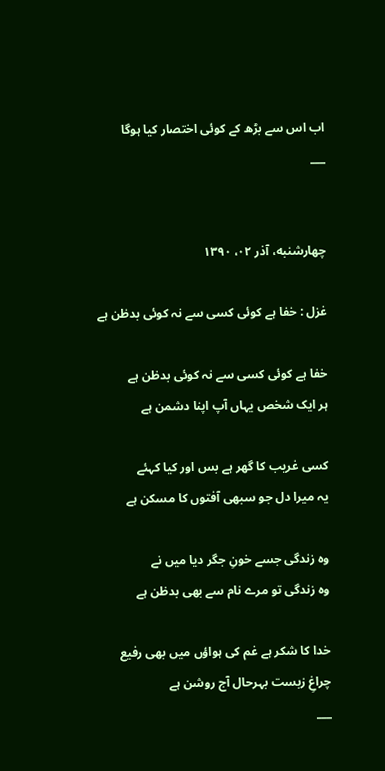اب اس سے بڑھ کے کوئی اختصار کیا ہوگا
___


چهارشنبه، آذر ۰۲، ۱۳۹۰

غزل : خفا ہے کوئی کسی سے نہ کوئی بدظن ہے

خفا ہے کوئی کسی سے نہ کوئی بدظن ہے
ہر ایک شخص یہاں آپ اپنا دشمن ہے

کسی غریب کا گھر ہے بس اور کیا کہئے
یہ میرا دل جو سبھی آفتوں کا مسکن ہے

وہ زندگی جسے خونِ جگر دیا میں نے
وہ زندگی تو مرے نام سے بھی بدظن ہے

خدا کا شکر ہے غم کی ہواؤں میں بھی رفیع
چراغِ زبست بہرحال آج روشن ہے
___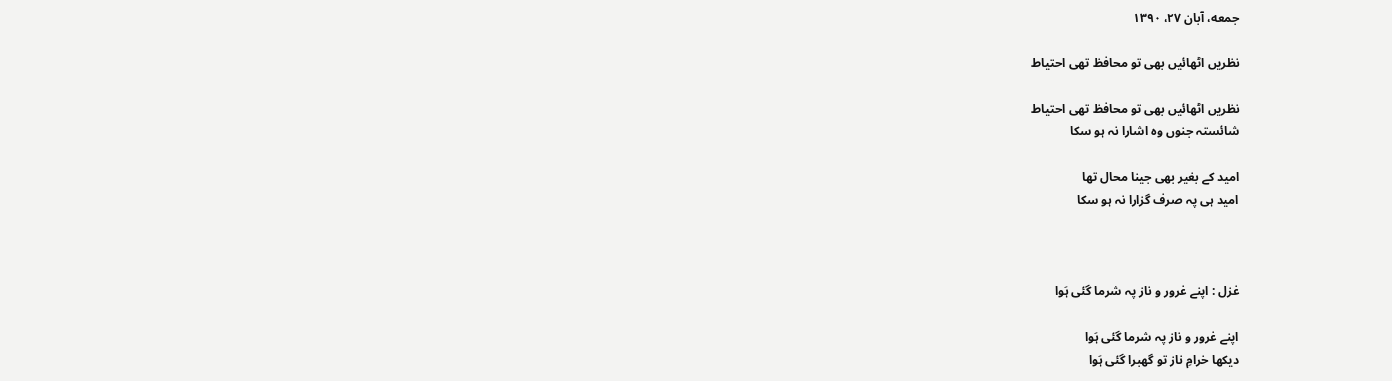جمعه، آبان ۲۷، ۱۳۹۰

نظریں اٹھائیں بھی تو محافظ تھی احتیاط

نظریں اٹھائیں بھی تو محافظ تھی احتیاط
شائستہ جنوں وہ اشارا نہ ہو سکا

امید کے بغیر بھی جینا محال تھا
امید ہی پہ صرف گزارا نہ ہو سکا



غزل : اپنے غرور و ناز پہ شرما گئی ہَوا

اپنے غرور و ناز پہ شرما گئی ہَوا
دیکھا خرامِ ناز تو گھبرا گئی ہَوا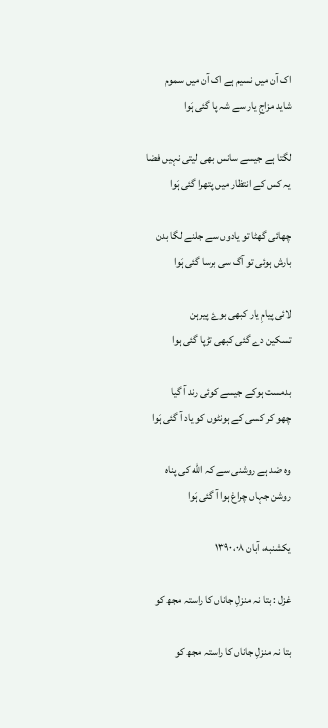اک آن میں نسیم ہے اک آن میں سموم
شاید مزاجِ یار سے شہ پا گئی ہَوا

لگتا ہے جیسے سانس بھی لیتی نہیں فضا
یہ کس کے انتظار میں پتھرا گئی ہَوا

چھائی گھٹا تو یادوں سے جلنے لگا بدن
بارش ہوئی تو آگ سی برسا گئی ہَوا

لائی پیامِ یار کبھی بوۓ پیرہن
تسکین دے گئی کبھی تڑپا گئی ہوا

بدمست ہوکے جیسے کوئی رند آ گیا
چھو کر کسی کے ہونٹوں کو یاد آ گئی ہَوا

وہ ضد ہے روشنی سے کہ الله کی پناہ
روشن جہاں چراغ ہوا آ گئی ہَوا

یکشنبه، آبان ۰۸، ۱۳۹۰

غزل : بتا نہ منزلِ جاناں کا راستہ مجھ کو

بتا نہ منزلِ جاناں کا راستہ مجھ کو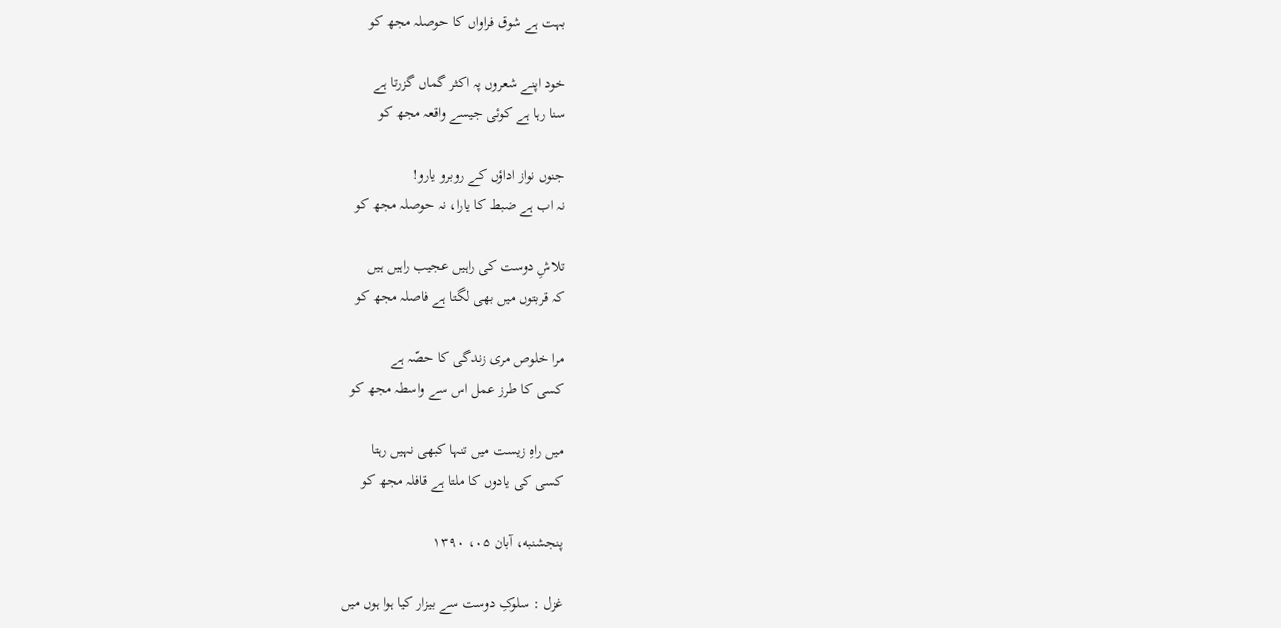بہت ہے شوق فراواں کا حوصلہ مجھ کو

خود اپنے شعروں پہ اکثر گماں گزرتا ہے
سنا رہا ہے کوئی جیسے واقعہ مجھ کو

جنوں نواز اداؤں کے روبرو یارو!
نہ اب ہے ضبط کا یارا، نہ حوصلہ مجھ کو

تلاشِ دوست کی راہیں عجیب راہیں ہیں
کہ قربتوں میں بھی لگتا ہے فاصلہ مجھ کو

مرا خلوص مری زندگی کا حصّہ ہے
کسی کا طرز عمل اس سے واسطہ مجھ کو

میں راہِ زیست میں تنہا کبھی نہیں رہتا
کسی کی یادوں کا ملتا ہے قافلہ مجھ کو

پنجشنبه، آبان ۰۵، ۱۳۹۰

غزل : سلوکِ دوست سے بیزار کیا ہوا ہوں میں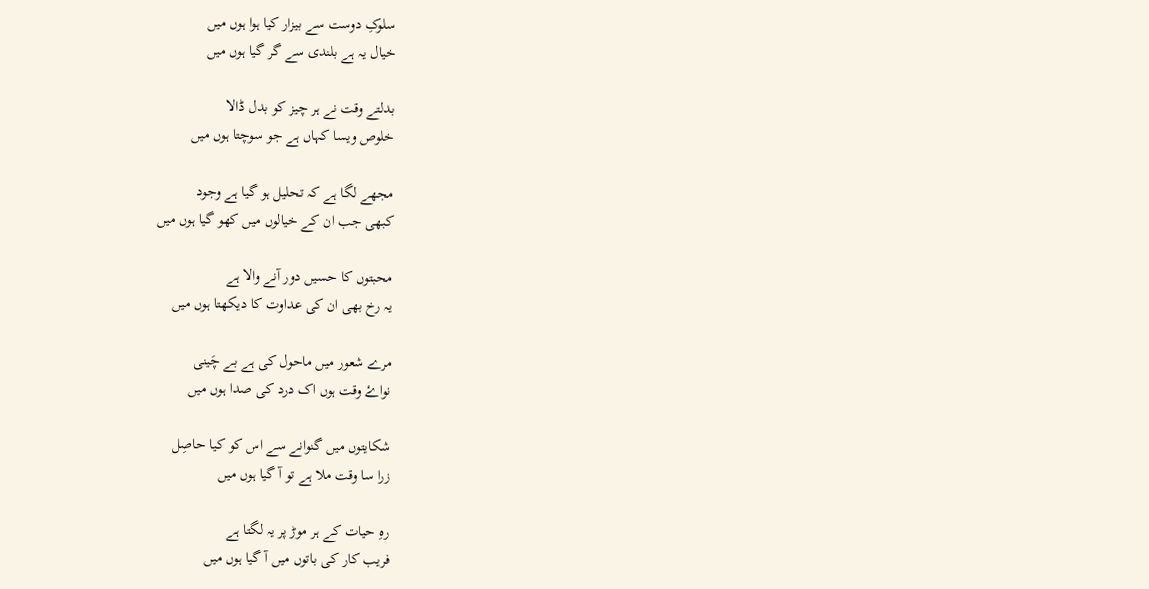سلوکِ دوست سے بیزار کیا ہوا ہوں میں
خیال یہ ہے بلندی سے گر گیا ہوں میں

بدلتے وقت نے ہر چیز کو بدل ڈالا
خلوص ویسا کہاں ہے جو سوچتا ہوں میں

مجھے لگا ہے کہ تحلیل ہو گیا ہے وجود
کبھی جب ان کے خیالوں میں کھو گیا ہوں میں

محبتوں کا حسیں دور آنے والا ہے
یہ رخ بھی ان کی عداوت کا دیکھتا ہوں میں

مرے شعور میں ماحول کی ہے بے چَینی
نواۓ وقت ہوں اک درد کی صدا ہوں میں

شکایتوں میں گنوانے سے اس کو کیا حاصِل
زرا سا وقت ملا ہے تو آ گیا ہوں میں

رہِ حیات کے ہر موڑ پر یہ لگتا ہے
فریب کار کی باتوں میں آ گیا ہوں میں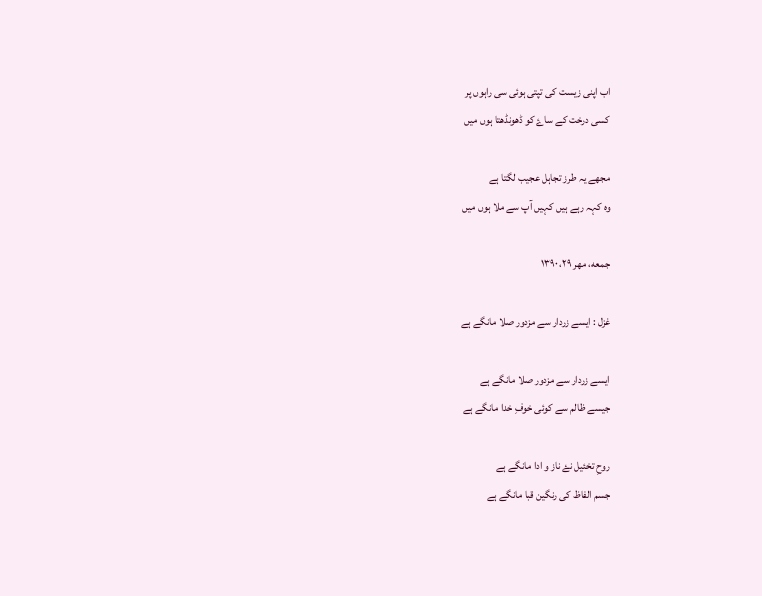اب اپنی زیست کی تپتی ہوئی سی راہوں پر
کسی درخت کے ساۓ کو ڈھونڈھتا ہوں میں

مجھے یہ طرز تجاہل عجیب لگتا ہے
وہ کہہ رہے ہیں کہیں آپ سے ملا ہوں میں

جمعه، مهر ۲۹، ۱۳۹۰

غزل : ایسے زردار سے مزدور صلا مانگے ہے

ایسے زردار سے مزدور صلا مانگے ہے
جیسے ظالم سے کوئی خوفِ خدا مانگے ہے

روحِ تخئیل نۓ ناز و ادا مانگے ہے
جسم الفاظ کی رنگین قبا مانگے ہے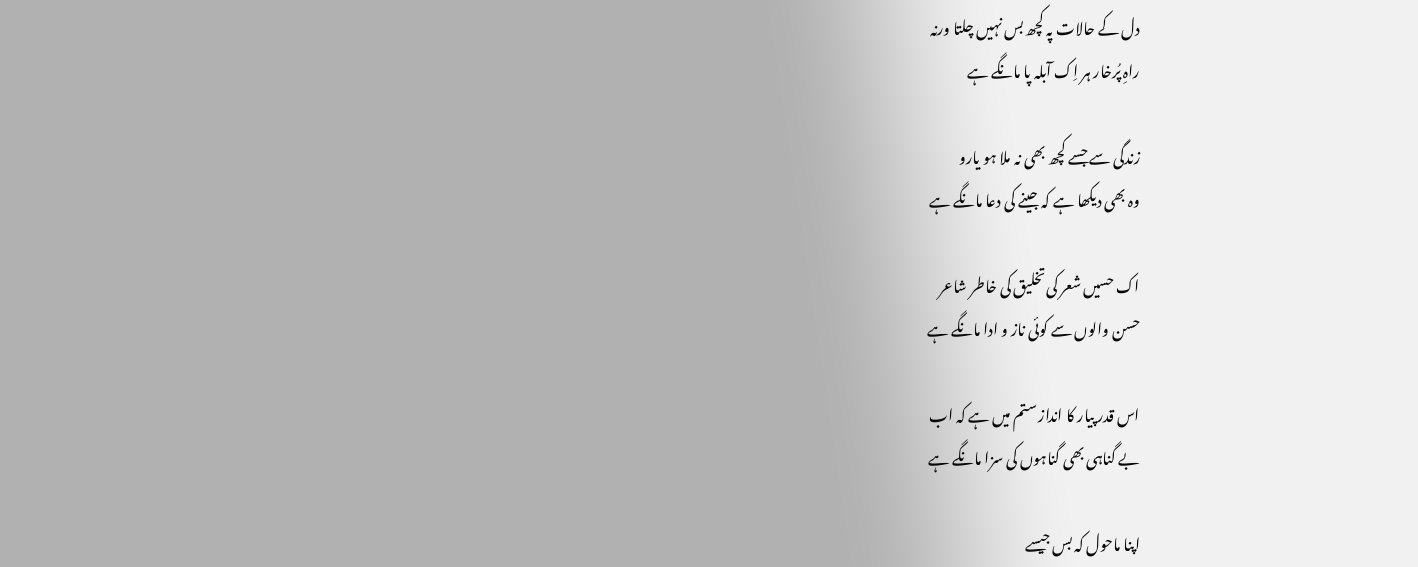دل کے حالات پہ کچھ بس نہیں چلتا ورنہ
راہِ پُرخار ہر اِک آبلہ پا مانگے ہے

زندگی سے جسے کچھ بھی نہ ملا ہو یارو
وہ بھی دیکھا ہے کہ جینے کی دعا مانگے ہے

اک حسیں شعر کی تخلیق کی خاطر شاعر
حسن والوں سے کوئی ناز و ادا مانگے ہے

اس قدر پیار کا انداز ستم میں ہے کہ اب
بے گناہی بھی گناہوں کی سزا مانگے ہے

اپنا ماحول کہ بس جیسے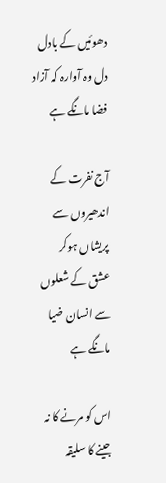دھوئیں کے بادل
دل وہ آوارہ کہ آزاد فضا مانگے ہے

آج نفرت کے اندھیروں سے پریشاں ہوکر
عشق کے شعلوں سے انسان ضیا مانگے ہے

اس کو مرنے کا نہ جینے کا سلیقہ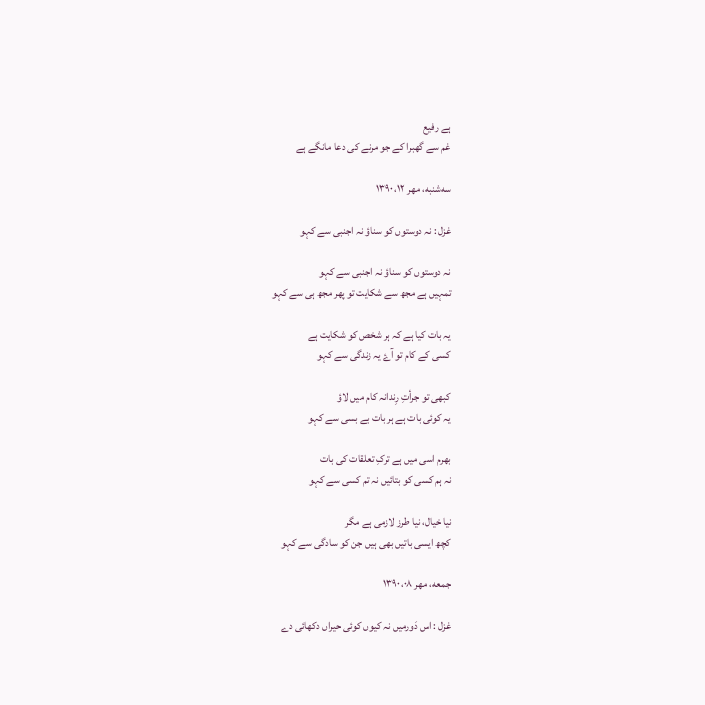ہے رفیع
غم سے گھبرا کے جو مرنے کی دعا مانگے ہے

سه‌شنبه، مهر ۱۲، ۱۳۹۰

غزل : نہ دوستوں کو سناؤ نہ اجنبی سے کہو

نہ دوستوں کو سناؤ نہ اجنبی سے کہو
تمہیں ہے مجھ سے شکایت تو پھر مجھ ہی سے کہو

یہ بات کیا ہے کہ ہر شخص کو شکایت ہے
کسی کے کام تو آۓ یہ زندگی سے کہو

کبھی تو جرأتِ رِندانہ کام میں لاؤ
یہ کوئی بات ہے ہر بات بے بسی سے کہو

بھرم اسی میں ہے ترکِ تعلقات کی بات
نہ ہم کسی کو بتائیں نہ تم کسی سے کہو

نیا خیال، نیا طرز لازمی ہے مگر
کچھ ایسی باتیں بھی ہیں جن کو سادگی سے کہو

جمعه، مهر ۰۸، ۱۳۹۰

غزل : اس دَورمیں نہ کیوں کوئی حیراں دکھائی دے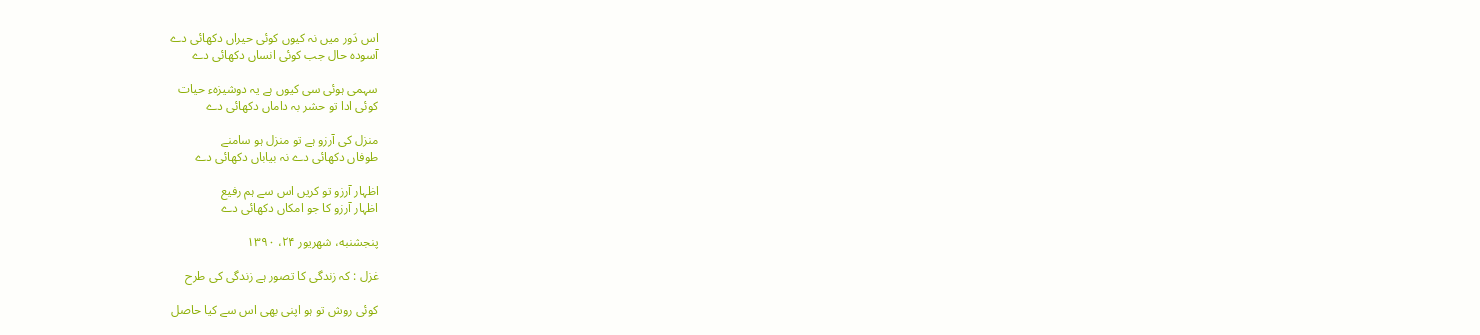اس دَور میں نہ کیوں کوئی حیراں دکھائی دے
آسودہ حال جب کوئی انساں دکھائی دے

سہمی ہوئی سی کیوں ہے یہ دوشیزہء حیات
کوئی ادا تو حشر بہ داماں دکھائی دے

منزل کی آرزو ہے تو منزل ہو سامنے
طوفاں دکھائی دے نہ بیاباں دکھائی دے

اظہار آرزو تو کریں اس سے ہم رفیع
اظہار آرزو کا جو امکاں دکھائی دے

پنجشنبه، شهریور ۲۴، ۱۳۹۰

غزل : کہ زندگی کا تصور ہے زندگی کی طرح

کوئی روش تو ہو اپنی بھی اس سے کیا حاصل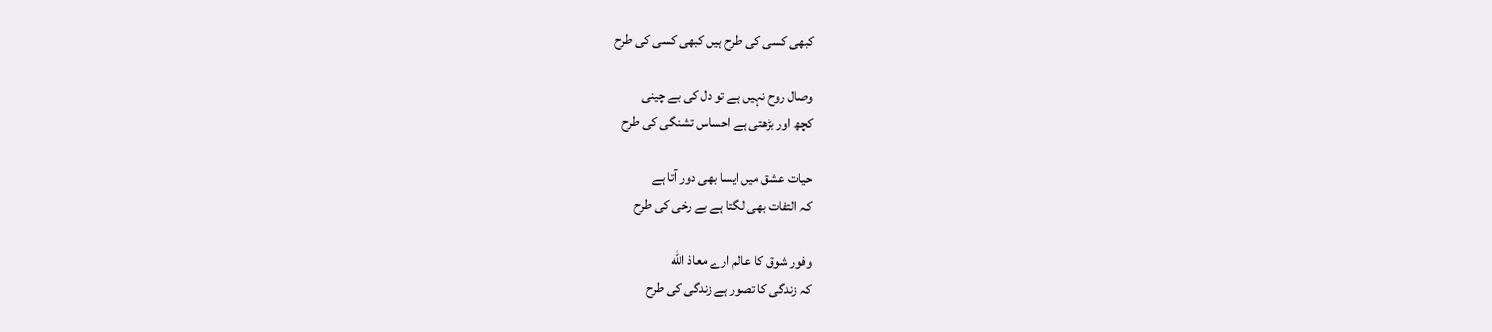کبھی کسی کی طرح ہیں کبھی کسی کی طرح

وصال روح نہیں ہے تو دل کی بے چینی
کچھ اور بڑھتی ہے احساس تشنگی کی طرح

حیات عشق میں ایسا بھی دور آتا ہے
کہ التفات بھی لگتا ہے بے رخی کی طرح

وفور شوق کا عالم ارے معاذ الله
کہ زندگی کا تصور ہے زندگی کی طرح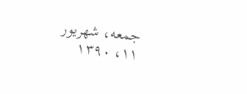جمعه، شهریور ۱۱، ۱۳۹۰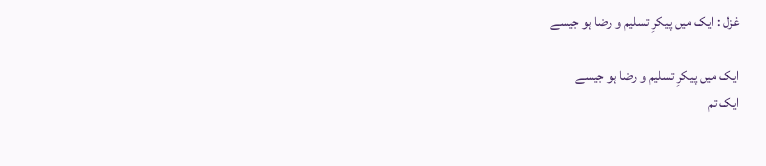غزل : ایک میں پیکرِ تسلیم و رضا ہو جیسے

ایک میں پیکرِ تسلیم و رضا ہو جیسے
ایک تم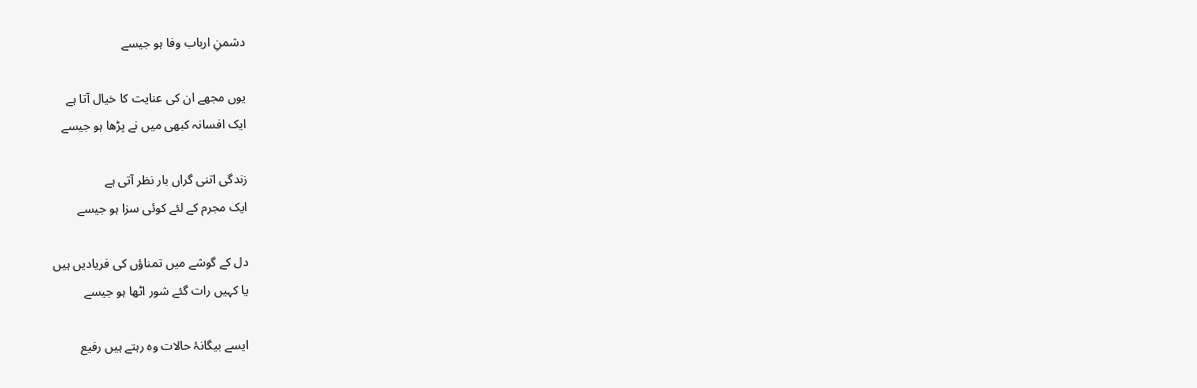دشمنِ ارباب وفا ہو جیسے

یوں مجھے ان کی عنایت کا خیال آتا ہے
ایک افسانہ کبھی میں نے پڑھا ہو جیسے

زندگی اتنی گراں بار نظر آتی ہے
ایک مجرم کے لئے کوئی سزا ہو جیسے

دل کے گوشے میں تمناؤں کی فریادیں ہیں
یا کہیں رات گئے شور اٹھا ہو جیسے

ایسے بیگانۂ حالات وہ رہتے ہیں رفیع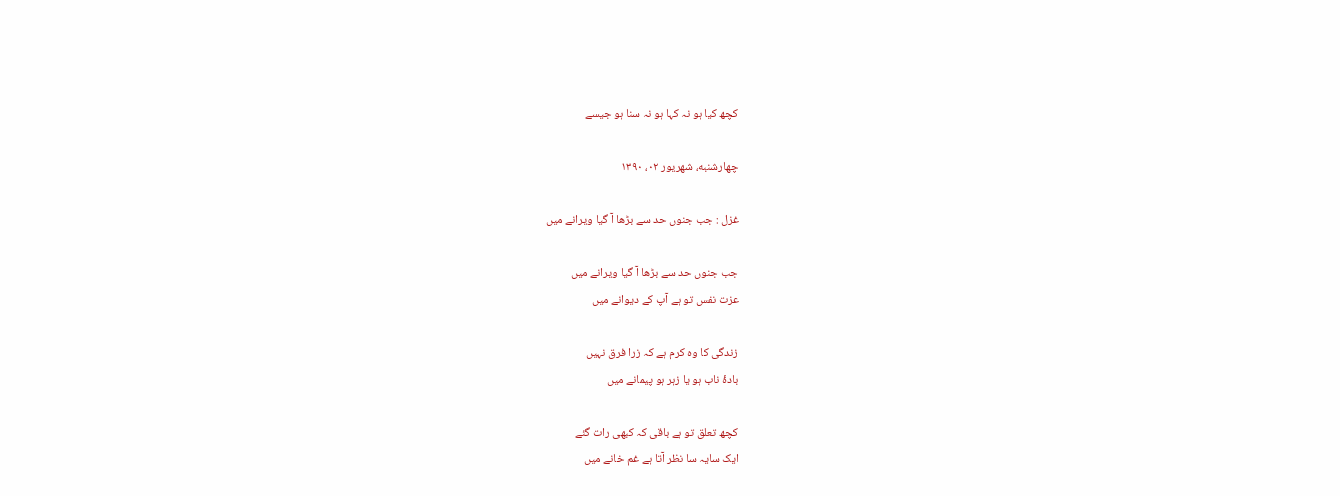کچھ کیا ہو نہ کہا ہو نہ سنا ہو جیسے

چهارشنبه، شهریور ۰۲، ۱۳۹۰

غزل : جب جنوں حد سے بڑھا آ گیا ویرانے میں

جب جنوں حد سے بڑھا آ گیا ویرانے میں
عزت نفس تو ہے آپ کے دیوانے میں

زندگی کا وہ کرم ہے کہ زرا فرق نہیں
بادۂ ناب ہو یا زہر ہو پیمانے میں

کچھ تعلق تو ہے باقی کہ کبھی رات گئے
ایک سایہ سا نظر آتا ہے غم خانے میں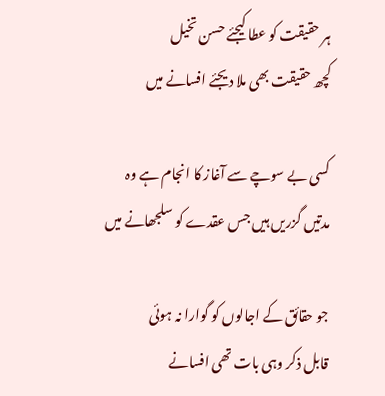ہر حقیقت کو عطا کیجئے حسن تخیل
کچھ حقیقت بھی ملا دیجئے افسانے میں

کسی بے سوچے سے آغاز کا انجام ہے وہ
مدتیں گزریں ہیں جس عقدے کو سلجھانے میں

جو حقائق کے اجالوں کو گوارا نہ ہوئی
قابل ذکر وہی بات تھی افسانے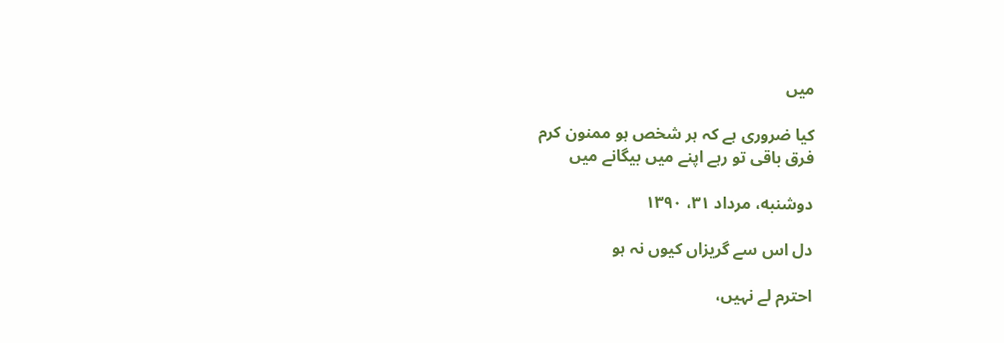میں

کیا ضروری ہے کہ ہر شخص ہو ممنون کرم
فرق باقی تو رہے اپنے میں بیگانے میں

دوشنبه، مرداد ۳۱، ۱۳۹۰

دل اس سے گریزاں کیوں نہ ہو

احترم لے نہیں،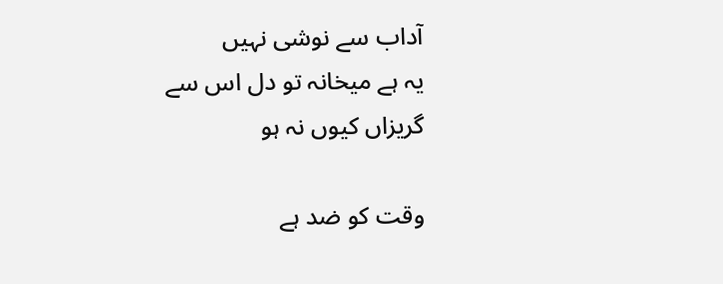آداب سے نوشی نہیں
یہ ہے میخانہ تو دل اس سے گریزاں کیوں نہ ہو

وقت کو ضد ہے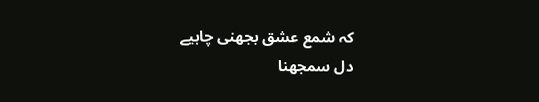کہ شمع عشق بجھنی چاہیے
دل سمجھنا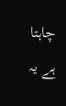چاہتا ہے یہ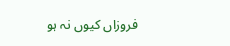فروزاں کیوں نہ ہو